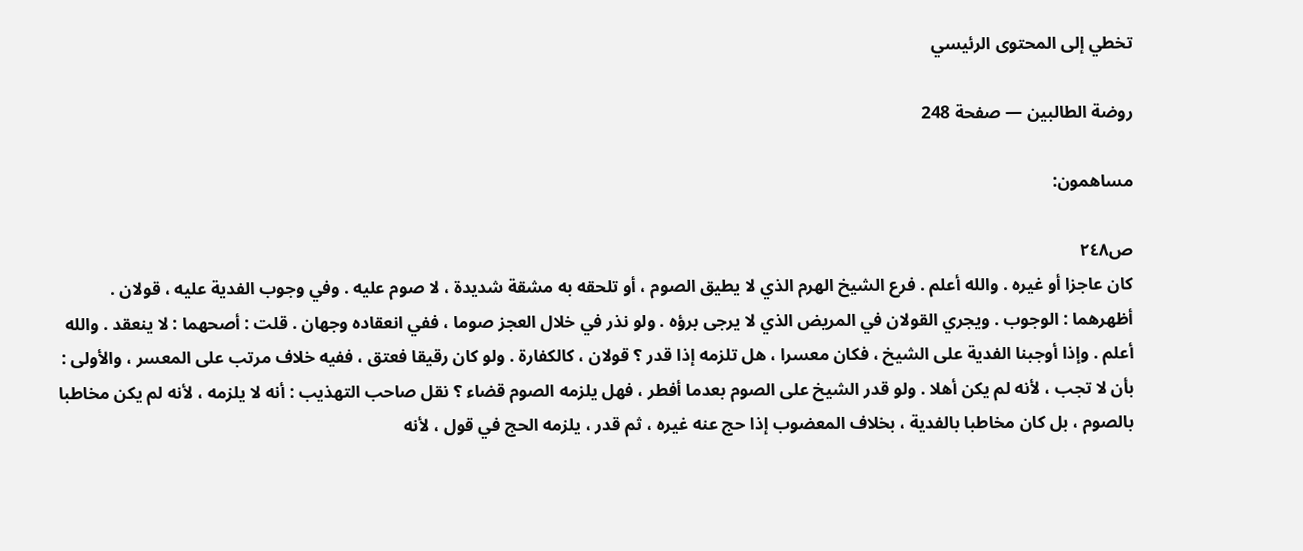تخطي إلى المحتوى الرئيسي

روضة الطالبين — صفحة 248

مساهمون:

ص٢٤٨
كان عاجزا أو غيره . والله أعلم . فرع الشيخ الهرم الذي لا يطيق الصوم ، أو تلحقه به مشقة شديدة ، لا صوم عليه . وفي وجوب الفدية عليه ، قولان . أظهرهما : الوجوب . ويجري القولان في المريض الذي لا يرجى برؤه . ولو نذر في خلال العجز صوما ، ففي انعقاده وجهان . قلت : أصحهما : لا ينعقد . والله أعلم . وإذا أوجبنا الفدية على الشيخ ، فكان معسرا ، هل تلزمه إذا قدر ؟ قولان ، كالكفارة . ولو كان رقيقا فعتق ، ففيه خلاف مرتب على المعسر ، والأولى : بأن لا تجب ، لأنه لم يكن أهلا . ولو قدر الشيخ على الصوم بعدما أفطر ، فهل يلزمه الصوم قضاء ؟ نقل صاحب التهذيب : أنه لا يلزمه ، لأنه لم يكن مخاطبا بالصوم ، بل كان مخاطبا بالفدية ، بخلاف المعضوب إذا حج عنه غيره ، ثم قدر ، يلزمه الحج في قول ، لأنه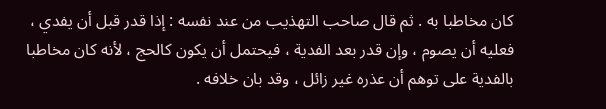كان مخاطبا به . ثم قال صاحب التهذيب من عند نفسه : إذا قدر قبل أن يفدي ، فعليه أن يصوم ، وإن قدر بعد الفدية ، فيحتمل أن يكون كالحج ، لأنه كان مخاطبا بالفدية على توهم أن عذره غير زائل ، وقد بان خلافه .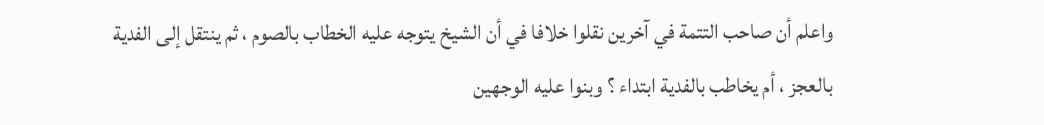واعلم أن صاحب التتمة في آخرين نقلوا خلافا في أن الشيخ يتوجه عليه الخطاب بالصوم ، ثم ينتقل إلى الفدية بالعجز ، أم يخاطب بالفدية ابتداء ؟ وبنوا عليه الوجهين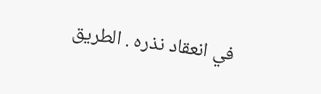في انعقاد نذره . الطريق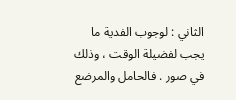الثاني : لوجوب الفدية ما يجب لفضيلة الوقت ، وذلك في صور . فالحامل والمرضع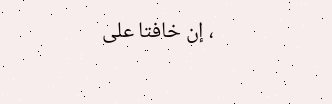، إن خافتا على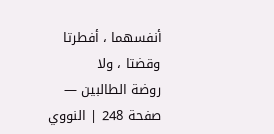أنفسهما ، أفطرتا وقضتا ، ولا
روضة الطالبين — صفحة 248 | النووي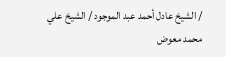/ الشيخ عادل أحمد عبد الموجود / الشيخ علي محمد معوض